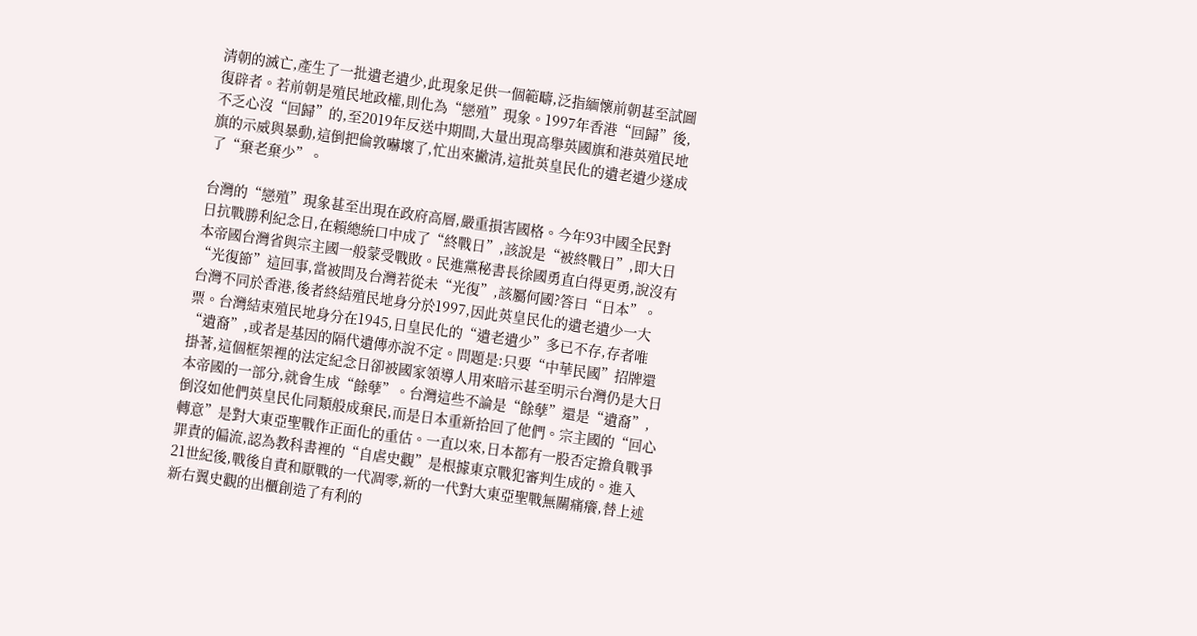清朝的滅亡,產生了一批遺老遺少,此現象足供一個範疇,泛指緬懷前朝甚至試圖復辟者。若前朝是殖民地政權,則化為“戀殖”現象。1997年香港“回歸”後,不乏心沒“回歸”的,至2019年反送中期間,大量出現高舉英國旗和港英殖民地旗的示威與暴動,這倒把倫敦嚇壞了,忙出來撇清,這批英皇民化的遺老遺少遂成了“棄老棄少”。

台灣的“戀殖”現象甚至出現在政府高層,嚴重損害國格。今年93中國全民對日抗戰勝利紀念日,在賴總統口中成了“終戰日”,該說是“被終戰日”,即大日本帝國台灣省與宗主國一般蒙受戰敗。民進黨秘書長徐國勇直白得更勇,說沒有“光復節”這回事,當被問及台灣若從未“光復”,該屬何國?答曰“日本”。
台灣不同於香港,後者終結殖民地身分於1997,因此英皇民化的遺老遺少一大票。台灣結束殖民地身分在1945,日皇民化的“遺老遺少”多已不存,存者唯“遺裔”,或者是基因的隔代遺傳亦說不定。問題是:只要“中華民國”招牌還掛著,這個框架裡的法定紀念日卻被國家領導人用來暗示甚至明示台灣仍是大日本帝國的一部分,就會生成“餘孽”。台灣這些不論是“餘孽”還是“遺裔”,倒沒如他們英皇民化同類般成棄民,而是日本重新拾回了他們。宗主國的“回心轉意”是對大東亞聖戰作正面化的重估。一直以來,日本都有一股否定擔負戰爭罪責的偏流,認為教科書裡的“自虐史觀”是根據東京戰犯審判生成的。進入21世紀後,戰後自責和厭戰的一代凋零,新的一代對大東亞聖戰無關痛癢,替上述新右翼史觀的出櫃創造了有利的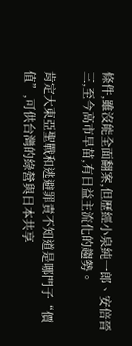條件,雖沒能全面翻案,但歷經小泉純一郎、安倍晉三,至今高市早苗,有日益主流化的趨勢。

肯定大東亞聖戰和逃避罪責不知道是哪門子“價值”,可供台灣的綠營與日本共享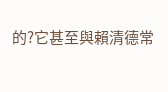的?它甚至與賴清德常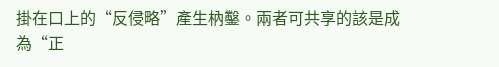掛在口上的“反侵略”產生枘鑿。兩者可共享的該是成為“正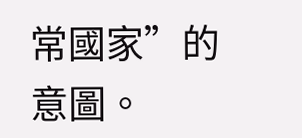常國家”的意圖。